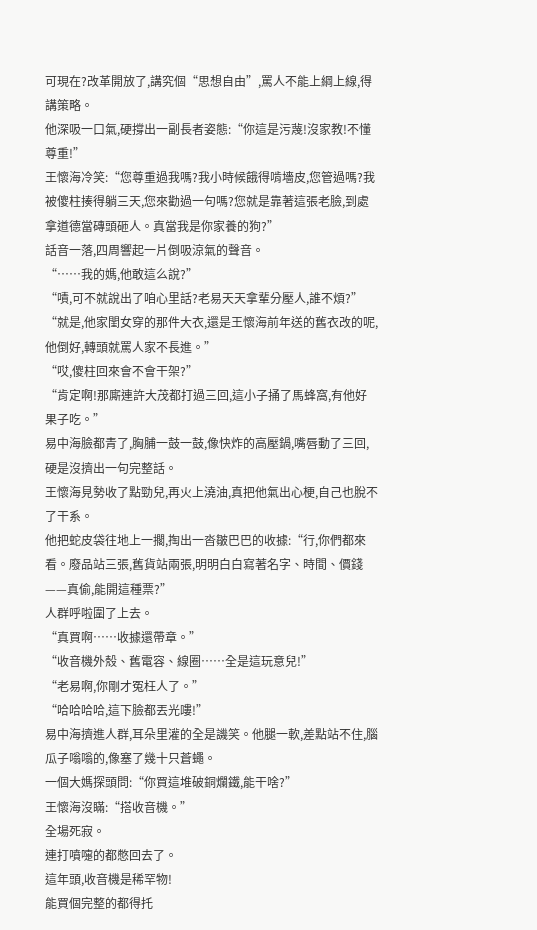可現在?改革開放了,講究個“思想自由”,罵人不能上綱上線,得講策略。
他深吸一口氣,硬撐出一副長者姿態:“你這是污蔑!沒家教!不懂尊重!”
王懷海冷笑:“您尊重過我嗎?我小時候餓得啃墻皮,您管過嗎?我被傻柱揍得躺三天,您來勸過一句嗎?您就是靠著這張老臉,到處拿道德當磚頭砸人。真當我是你家養的狗?”
話音一落,四周響起一片倒吸涼氣的聲音。
“……我的媽,他敢這么說?”
“嘖,可不就說出了咱心里話?老易天天拿輩分壓人,誰不煩?”
“就是,他家閨女穿的那件大衣,還是王懷海前年送的舊衣改的呢,他倒好,轉頭就罵人家不長進。”
“哎,傻柱回來會不會干架?”
“肯定啊!那廝連許大茂都打過三回,這小子捅了馬蜂窩,有他好果子吃。”
易中海臉都青了,胸脯一鼓一鼓,像快炸的高壓鍋,嘴唇動了三回,硬是沒擠出一句完整話。
王懷海見勢收了點勁兒,再火上澆油,真把他氣出心梗,自己也脫不了干系。
他把蛇皮袋往地上一擱,掏出一沓皺巴巴的收據:“行,你們都來看。廢品站三張,舊貨站兩張,明明白白寫著名字、時間、價錢——真偷,能開這種票?”
人群呼啦圍了上去。
“真買啊……收據還帶章。”
“收音機外殼、舊電容、線圈……全是這玩意兒!”
“老易啊,你剛才冤枉人了。”
“哈哈哈哈,這下臉都丟光嘍!”
易中海擠進人群,耳朵里灌的全是譏笑。他腿一軟,差點站不住,腦瓜子嗡嗡的,像塞了幾十只蒼蠅。
一個大媽探頭問:“你買這堆破銅爛鐵,能干啥?”
王懷海沒瞞:“搭收音機。”
全場死寂。
連打噴嚏的都憋回去了。
這年頭,收音機是稀罕物!
能買個完整的都得托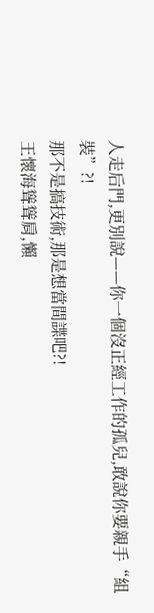人走后門,更別說——你一個沒正經工作的孤兒,敢說你要親手“組裝”?!
那不是搞技術,那是想當間諜吧?!
王懷海聳聳肩,懶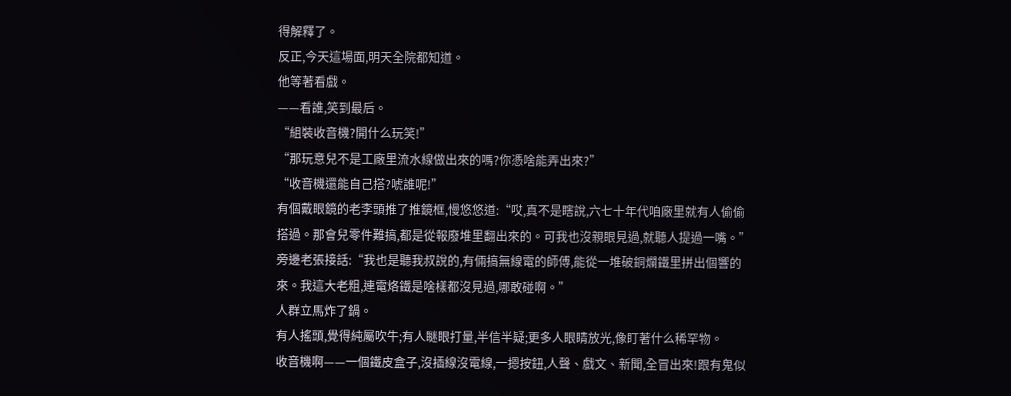得解釋了。
反正,今天這場面,明天全院都知道。
他等著看戲。
——看誰,笑到最后。
“組裝收音機?開什么玩笑!”
“那玩意兒不是工廠里流水線做出來的嗎?你憑啥能弄出來?”
“收音機還能自己搭?唬誰呢!”
有個戴眼鏡的老李頭推了推鏡框,慢悠悠道:“哎,真不是瞎說,六七十年代咱廠里就有人偷偷搭過。那會兒零件難搞,都是從報廢堆里翻出來的。可我也沒親眼見過,就聽人提過一嘴。”
旁邊老張接話:“我也是聽我叔說的,有倆搞無線電的師傅,能從一堆破銅爛鐵里拼出個響的來。我這大老粗,連電烙鐵是啥樣都沒見過,哪敢碰啊。”
人群立馬炸了鍋。
有人搖頭,覺得純屬吹牛;有人瞇眼打量,半信半疑;更多人眼睛放光,像盯著什么稀罕物。
收音機啊——一個鐵皮盒子,沒插線沒電線,一摁按鈕,人聲、戲文、新聞,全冒出來!跟有鬼似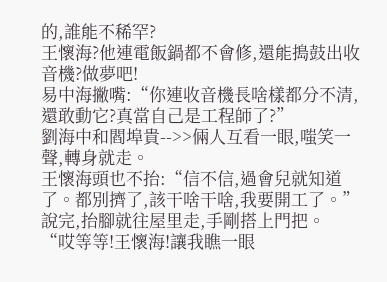的,誰能不稀罕?
王懷海?他連電飯鍋都不會修,還能搗鼓出收音機?做夢吧!
易中海撇嘴:“你連收音機長啥樣都分不清,還敢動它?真當自己是工程師了?”
劉海中和閻埠貴-->>倆人互看一眼,嗤笑一聲,轉身就走。
王懷海頭也不抬:“信不信,過會兒就知道了。都別擠了,該干啥干啥,我要開工了。”
說完,抬腳就往屋里走,手剛搭上門把。
“哎等等!王懷海!讓我瞧一眼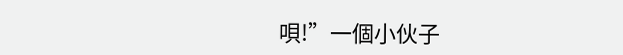唄!”一個小伙子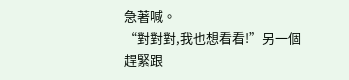急著喊。
“對對對,我也想看看!”另一個趕緊跟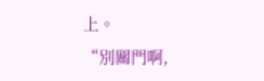上。
“別關門啊,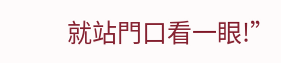就站門口看一眼!”